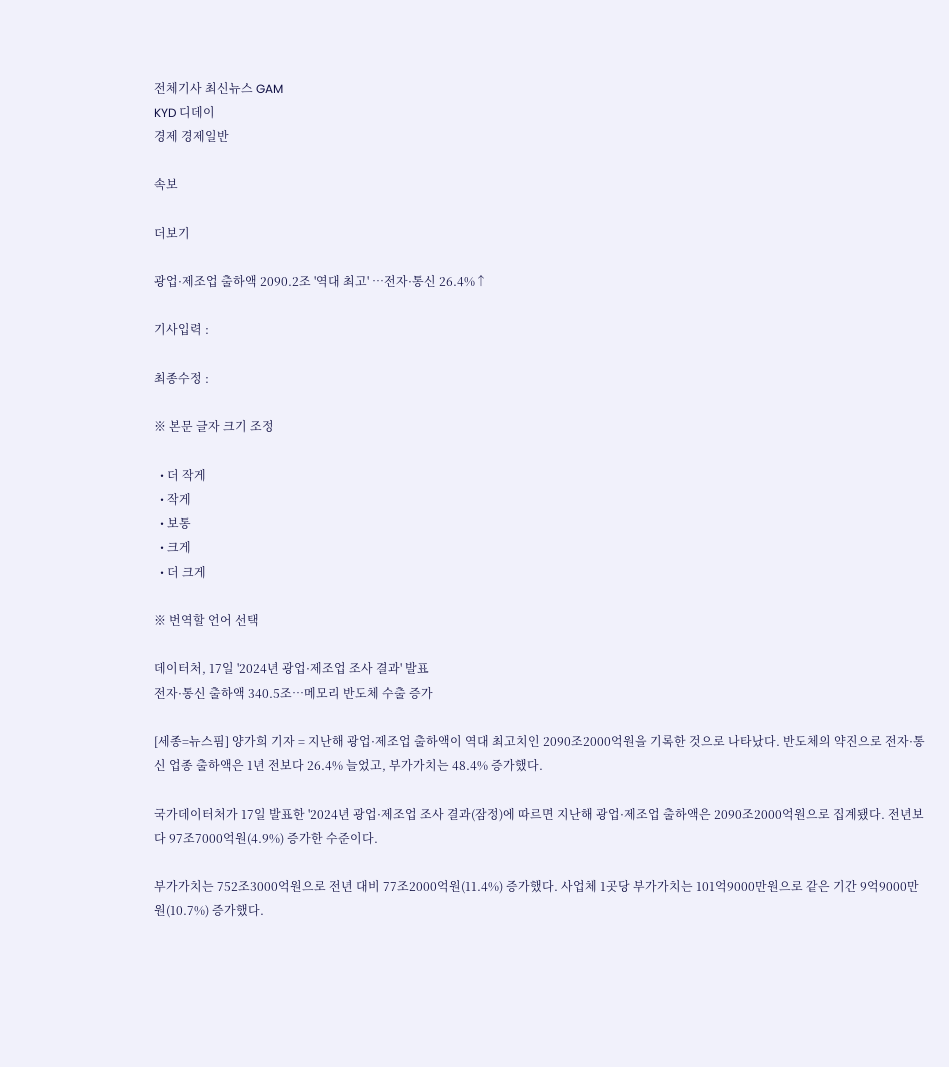전체기사 최신뉴스 GAM
KYD 디데이
경제 경제일반

속보

더보기

광업·제조업 출하액 2090.2조 '역대 최고' …전자·통신 26.4%↑

기사입력 :

최종수정 :

※ 본문 글자 크기 조정

  • 더 작게
  • 작게
  • 보통
  • 크게
  • 더 크게

※ 번역할 언어 선택

데이터처, 17일 '2024년 광업·제조업 조사 결과' 발표
전자·통신 출하액 340.5조…메모리 반도체 수출 증가

[세종=뉴스핌] 양가희 기자 = 지난해 광업·제조업 출하액이 역대 최고치인 2090조2000억원을 기록한 것으로 나타났다. 반도체의 약진으로 전자·통신 업종 출하액은 1년 전보다 26.4% 늘었고, 부가가치는 48.4% 증가했다.

국가데이터처가 17일 발표한 '2024년 광업·제조업 조사 결과(잠정)에 따르면 지난해 광업·제조업 출하액은 2090조2000억원으로 집계됐다. 전년보다 97조7000억원(4.9%) 증가한 수준이다.

부가가치는 752조3000억원으로 전년 대비 77조2000억원(11.4%) 증가했다. 사업체 1곳당 부가가치는 101억9000만원으로 같은 기간 9억9000만원(10.7%) 증가했다.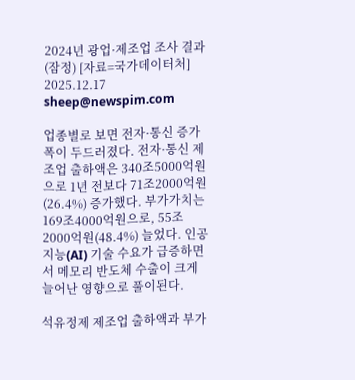2024년 광업·제조업 조사 결과(잠정) [자료=국가데이터처] 2025.12.17 sheep@newspim.com

업종별로 보면 전자·통신 증가 폭이 두드러졌다. 전자·통신 제조업 출하액은 340조5000억원으로 1년 전보다 71조2000억원(26.4%) 증가했다. 부가가치는 169조4000억원으로, 55조2000억원(48.4%) 늘었다. 인공지능(AI) 기술 수요가 급증하면서 메모리 반도체 수출이 크게 늘어난 영향으로 풀이된다.

석유정제 제조업 출하액과 부가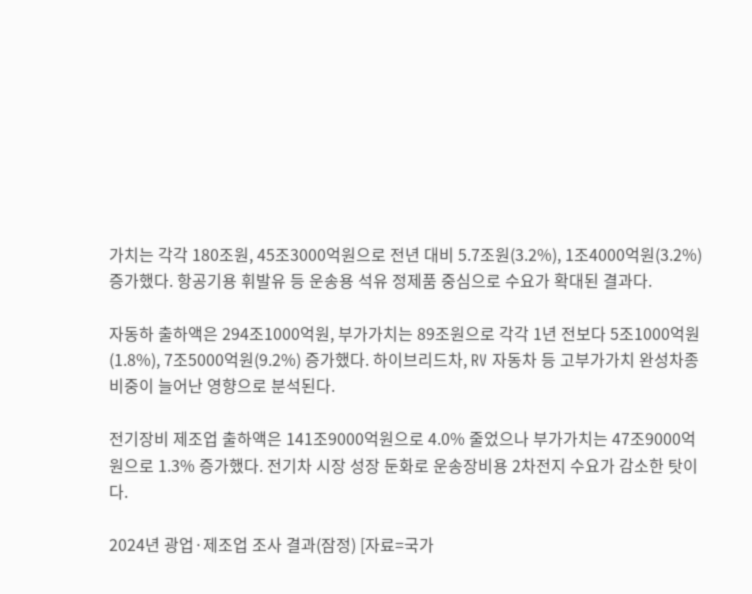가치는 각각 180조원, 45조3000억원으로 전년 대비 5.7조원(3.2%), 1조4000억원(3.2%) 증가했다. 항공기용 휘발유 등 운송용 석유 정제품 중심으로 수요가 확대된 결과다.

자동하 출하액은 294조1000억원, 부가가치는 89조원으로 각각 1년 전보다 5조1000억원(1.8%), 7조5000억원(9.2%) 증가했다. 하이브리드차, RV 자동차 등 고부가가치 완성차종 비중이 늘어난 영향으로 분석된다.

전기장비 제조업 출하액은 141조9000억원으로 4.0% 줄었으나 부가가치는 47조9000억원으로 1.3% 증가했다. 전기차 시장 성장 둔화로 운송장비용 2차전지 수요가 감소한 탓이다.

2024년 광업·제조업 조사 결과(잠정) [자료=국가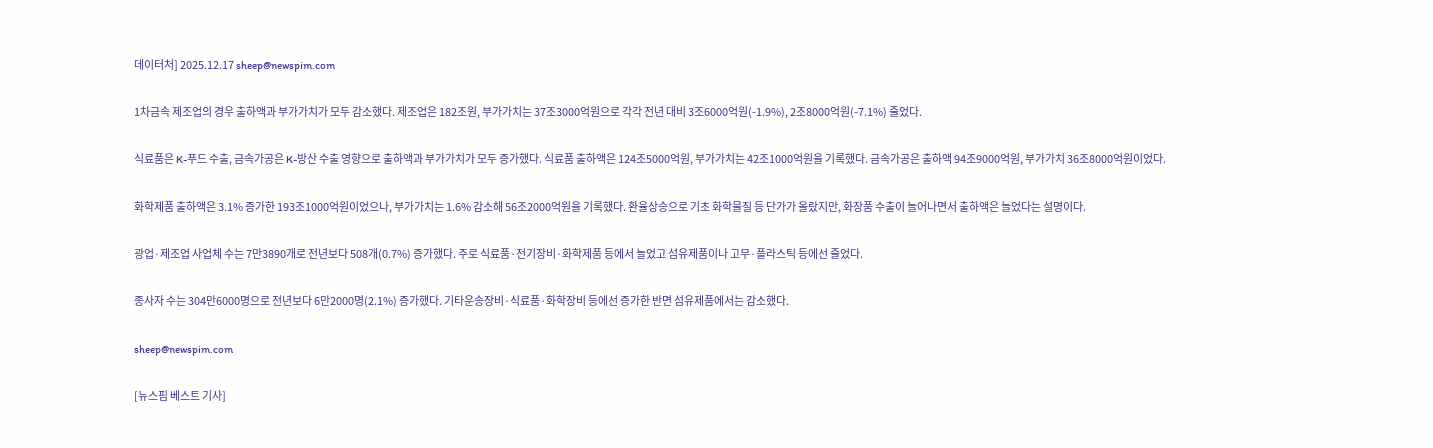데이터처] 2025.12.17 sheep@newspim.com

1차금속 제조업의 경우 출하액과 부가가치가 모두 감소했다. 제조업은 182조원, 부가가치는 37조3000억원으로 각각 전년 대비 3조6000억원(-1.9%), 2조8000억원(-7.1%) 줄었다.

식료품은 K-푸드 수출, 금속가공은 K-방산 수출 영향으로 출하액과 부가가치가 모두 증가했다. 식료품 출하액은 124조5000억원, 부가가치는 42조1000억원을 기록했다. 금속가공은 출하액 94조9000억원, 부가가치 36조8000억원이었다.

화학제품 출하액은 3.1% 증가한 193조1000억원이었으나, 부가가치는 1.6% 감소해 56조2000억원을 기록했다. 환율상승으로 기초 화학물질 등 단가가 올랐지만, 화장품 수출이 늘어나면서 출하액은 늘었다는 설명이다.

광업·제조업 사업체 수는 7만3890개로 전년보다 508개(0.7%) 증가했다. 주로 식료품·전기장비·화학제품 등에서 늘었고 섬유제품이나 고무·플라스틱 등에선 줄었다.

종사자 수는 304만6000명으로 전년보다 6만2000명(2.1%) 증가했다. 기타운송장비·식료품·화학장비 등에선 증가한 반면 섬유제품에서는 감소했다.

sheep@newspim.com

[뉴스핌 베스트 기사]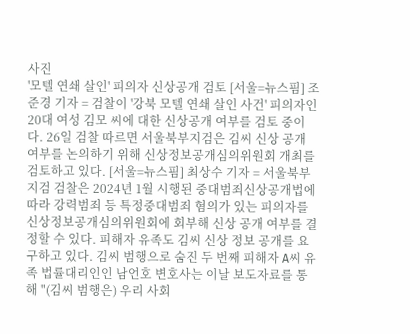사진
'모텔 연쇄 살인' 피의자 신상공개 검토 [서울=뉴스핌] 조준경 기자 = 검찰이 '강북 모텔 연쇄 살인 사건' 피의자인 20대 여성 김모 씨에 대한 신상공개 여부를 검토 중이다. 26일 검찰 따르면 서울북부지검은 김씨 신상 공개 여부를 논의하기 위해 신상정보공개심의위원회 개최를 검토하고 있다. [서울=뉴스핌] 최상수 기자 = 서울북부지검 검찰은 2024년 1월 시행된 중대범죄신상공개법에 따라 강력범죄 등 특정중대범죄 혐의가 있는 피의자를 신상정보공개심의위원회에 회부해 신상 공개 여부를 결정할 수 있다. 피해자 유족도 김씨 신상 정보 공개를 요구하고 있다. 김씨 범행으로 숨진 두 번째 피해자 A씨 유족 법률대리인인 남언호 변호사는 이날 보도자료를 통해 "(김씨 범행은) 우리 사회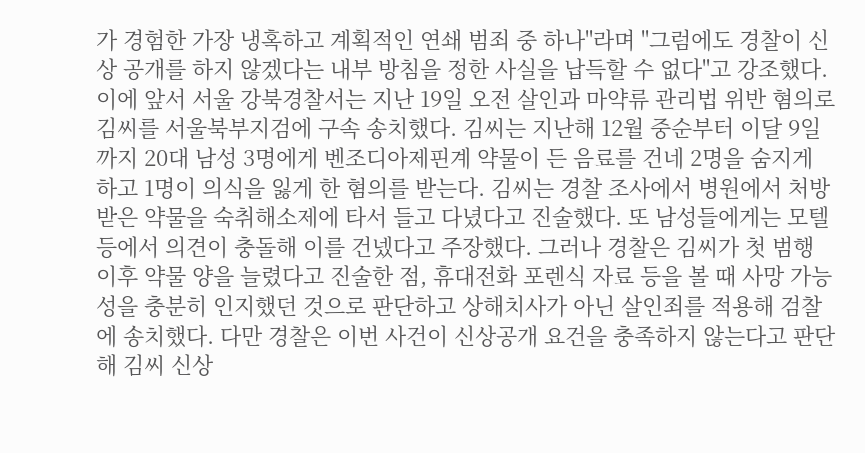가 경험한 가장 냉혹하고 계획적인 연쇄 범죄 중 하나"라며 "그럼에도 경찰이 신상 공개를 하지 않겠다는 내부 방침을 정한 사실을 납득할 수 없다"고 강조했다.  이에 앞서 서울 강북경찰서는 지난 19일 오전 살인과 마약류 관리법 위반 혐의로 김씨를 서울북부지검에 구속 송치했다. 김씨는 지난해 12월 중순부터 이달 9일까지 20대 남성 3명에게 벤조디아제핀계 약물이 든 음료를 건네 2명을 숨지게 하고 1명이 의식을 잃게 한 혐의를 받는다. 김씨는 경찰 조사에서 병원에서 처방받은 약물을 숙취해소제에 타서 들고 다녔다고 진술했다. 또 남성들에게는 모텔 등에서 의견이 충돌해 이를 건넸다고 주장했다. 그러나 경찰은 김씨가 첫 범행 이후 약물 양을 늘렸다고 진술한 점, 휴대전화 포렌식 자료 등을 볼 때 사망 가능성을 충분히 인지했던 것으로 판단하고 상해치사가 아닌 살인죄를 적용해 검찰에 송치했다. 다만 경찰은 이번 사건이 신상공개 요건을 충족하지 않는다고 판단해 김씨 신상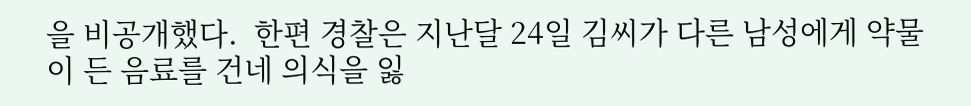을 비공개했다.  한편 경찰은 지난달 24일 김씨가 다른 남성에게 약물이 든 음료를 건네 의식을 잃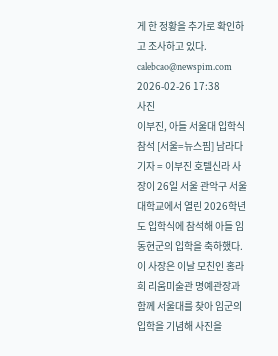게 한 정황을 추가로 확인하고 조사하고 있다. calebcao@newspim.com 2026-02-26 17:38
사진
이부진, 아들 서울대 입학식 참석 [서울=뉴스핌] 남라다 기자 = 이부진 호텔신라 사장이 26일 서울 관악구 서울대학교에서 열린 2026학년도 입학식에 참석해 아들 임동현군의 입학을 축하했다. 이 사장은 이날 모친인 홍라희 리움미술관 명예관장과 함께 서울대를 찾아 임군의 입학을 기념해 사진을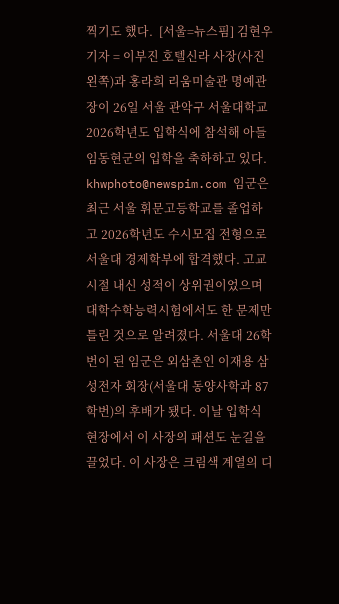찍기도 했다.  [서울=뉴스핌] 김현우 기자 = 이부진 호텔신라 사장(사진 왼쪽)과 홍라희 리움미술관 명예관장이 26일 서울 관악구 서울대학교 2026학년도 입학식에 참석해 아들 임동현군의 입학을 축하하고 있다.  khwphoto@newspim.com 임군은 최근 서울 휘문고등학교를 졸업하고 2026학년도 수시모집 전형으로 서울대 경제학부에 합격했다. 고교 시절 내신 성적이 상위권이었으며 대학수학능력시험에서도 한 문제만 틀린 것으로 알려졌다. 서울대 26학번이 된 임군은 외삼촌인 이재용 삼성전자 회장(서울대 동양사학과 87학번)의 후배가 됐다. 이날 입학식 현장에서 이 사장의 패션도 눈길을 끌었다. 이 사장은 크림색 계열의 디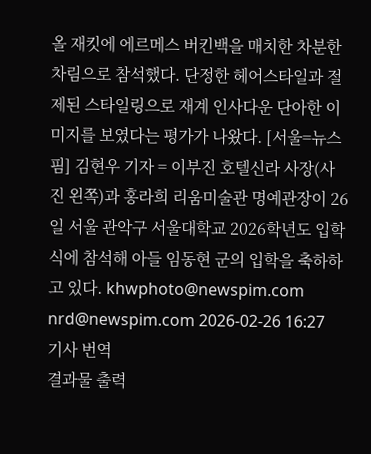올 재킷에 에르메스 버킨백을 매치한 차분한 차림으로 참석했다. 단정한 헤어스타일과 절제된 스타일링으로 재계 인사다운 단아한 이미지를 보였다는 평가가 나왔다. [서울=뉴스핌] 김현우 기자 = 이부진 호텔신라 사장(사진 왼쪽)과 홍라희 리움미술관 명예관장이 26일 서울 관악구 서울대학교 2026학년도 입학식에 참석해 아들 임동현 군의 입학을 축하하고 있다. khwphoto@newspim.com nrd@newspim.com 2026-02-26 16:27
기사 번역
결과물 출력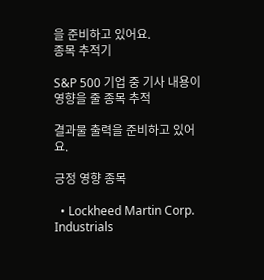을 준비하고 있어요.
종목 추적기

S&P 500 기업 중 기사 내용이 영향을 줄 종목 추적

결과물 출력을 준비하고 있어요.

긍정 영향 종목

  • Lockheed Martin Corp. Industrials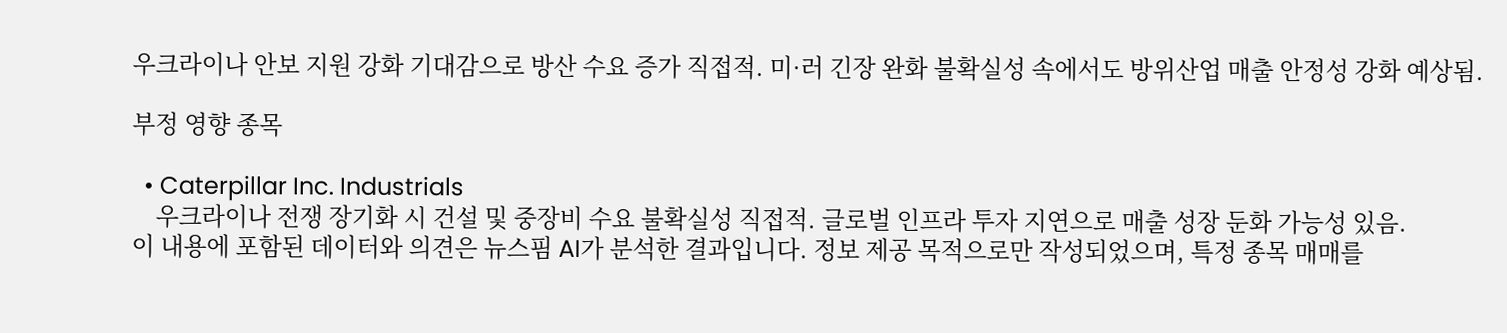우크라이나 안보 지원 강화 기대감으로 방산 수요 증가 직접적. 미·러 긴장 완화 불확실성 속에서도 방위산업 매출 안정성 강화 예상됨.

부정 영향 종목

  • Caterpillar Inc. Industrials
    우크라이나 전쟁 장기화 시 건설 및 중장비 수요 불확실성 직접적. 글로벌 인프라 투자 지연으로 매출 성장 둔화 가능성 있음.
이 내용에 포함된 데이터와 의견은 뉴스핌 AI가 분석한 결과입니다. 정보 제공 목적으로만 작성되었으며, 특정 종목 매매를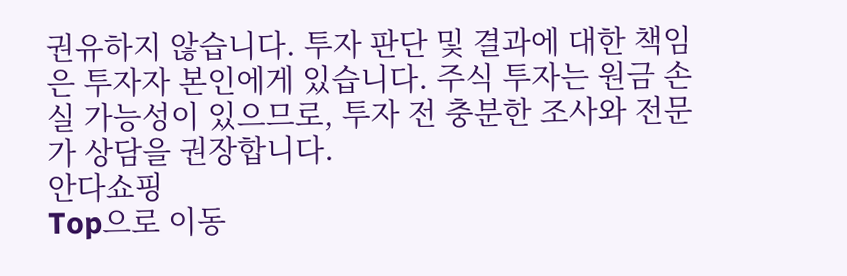권유하지 않습니다. 투자 판단 및 결과에 대한 책임은 투자자 본인에게 있습니다. 주식 투자는 원금 손실 가능성이 있으므로, 투자 전 충분한 조사와 전문가 상담을 권장합니다.
안다쇼핑
Top으로 이동